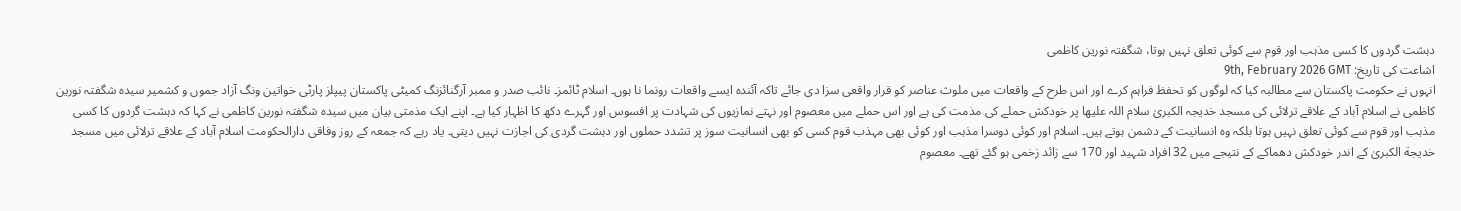دہشت گردوں کا کسی مذہب اور قوم سے کوئی تعلق نہیں ہوتا، شگفتہ نورین کاظمی
اشاعت کی تاریخ: 9th, February 2026 GMT
انہوں نے حکومت پاکستان سے مطالبہ کیا کہ لوگوں کو تحفظ فراہم کرے اور اس طرح کے واقعات میں ملوث عناصر کو قرار واقعی سزا دی جائے تاکہ آئندہ ایسے واقعات رونما نا ہوں۔ اسلام ٹائمز۔ نائب صدر و ممبر آرگنائزنگ کمیٹی پاکستان پیپلز پارٹی خواتین ونگ آزاد جموں و کشمیر سیدہ شگفتہ نورین کاظمی نے اسلام آباد کے علاقے ترلائی کی مسجد خدیجہ الکبریٰ سلام اللہ علیھا پر خودکش حملے کی مذمت کی ہے اور اس حملے میں معصوم اور نہتے نمازیوں کی شہادت پر افسوس اور گہرے دکھ کا اظہار کیا ہے۔ اپنے ایک مذمتی بیان میں سیدہ شگفتہ نورین کاظمی نے کہا کہ دہشت گردوں کا کسی مذہب اور قوم سے کوئی تعلق نہیں ہوتا بلکہ وہ انسانیت کے دشمن ہوتے ہیں۔ اسلام اور کوئی دوسرا مذہب اور کوئی بھی مہذب قوم کسی کو بھی انسانیت سوز پر تشدد حملوں اور دہشت گردی کی اجازت نہیں دیتی۔ یاد رہے کہ جمعہ کے روز وفاقی دارالحکومت اسلام آباد کے علاقے ترلائی میں مسجد خدیجة الکبریٰ کے اندر خودکش دھماکے کے نتیجے میں 32 افراد شہید اور 170 سے زائد زخمی ہو گئے تھے۔ معصوم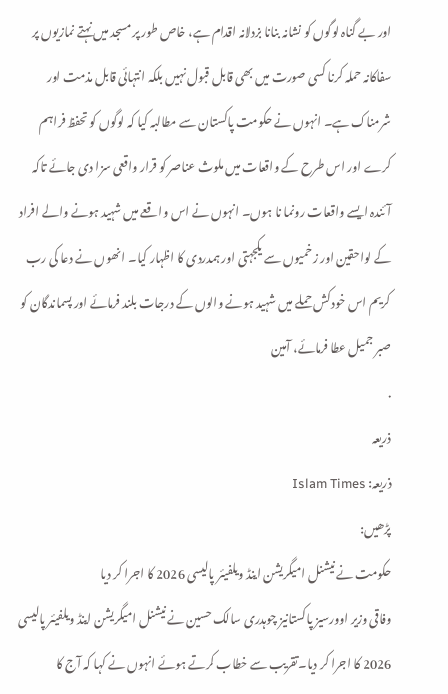اور بے گناہ لوگوں کو نشانہ بنانا بزدلانہ اقدام ہے، خاص طور پر مسجد میں نہتے نمازیوں پر سفاکانہ حملہ کرنا کسی صورت میں بھی قابل قبول نہیں بلکہ انتہائی قابل مذمت اور شرمناک ہے۔ انہوں نے حکومت پاکستان سے مطالبہ کیا کہ لوگوں کو تحفظ فراہم کرے اور اس طرح کے واقعات میں ملوث عناصر کو قرار واقعی سزا دی جائے تاکہ آئندہ ایسے واقعات رونما نا ہوں۔ انہوں نے اس واقعے میں شہید ہونے والے افراد کے لواحقین اور زخمیوں سے یکجہتی اور ہمدردی کا اظہار کیا۔ انھوں نے دعا کی رب کریم اس خودکش حملے میں شہید ہونے والوں کے درجات بلند فرمائے اور پسماندگان کو صبر جمیل عطا فرمائے، آمین
.
ذریعہ
ذریعہ: Islam Times
پڑھیں:
حکومت نے نیشنل امیگریشن اینڈ ویلفیئر پالیسی 2026 کا اجرا کر دیا
وفاقی وزیر اوورسیز پاکستانیز چوہدری سالک حسین نے نیشنل امیگریشن اینڈ ویلفیئر پالیسی 2026 کا اجرا کر دیا۔تقریب سے خطاب کرتے ہوئے انہوں نے کہا کہ آج کا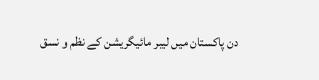دن پاکستان میں لیبر مائیگریشن کے نظم و نسق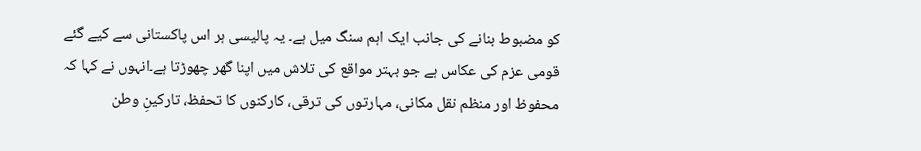کو مضبوط بنانے کی جانب ایک اہم سنگ میل ہے۔ یہ پالیسی ہر اس پاکستانی سے کیے گئے قومی عزم کی عکاس ہے جو بہتر مواقع کی تلاش میں اپنا گھر چھوڑتا ہے۔انہوں نے کہا کہ محفوظ اور منظم نقل مکانی، مہارتوں کی ترقی، کارکنوں کا تحفظ، تارکینِ وطن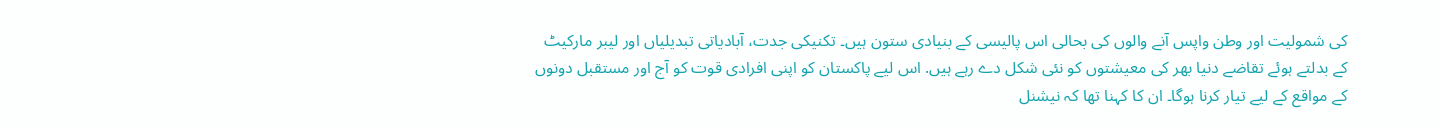کی شمولیت اور وطن واپس آنے والوں کی بحالی اس پالیسی کے بنیادی ستون ہیں۔ تکنیکی جدت، آبادیاتی تبدیلیاں اور لیبر مارکیٹ کے بدلتے ہوئے تقاضے دنیا بھر کی معیشتوں کو نئی شکل دے رہے ہیں. اس لیے پاکستان کو اپنی افرادی قوت کو آج اور مستقبل دونوں کے مواقع کے لیے تیار کرنا ہوگا۔ ان کا کہنا تھا کہ نیشنل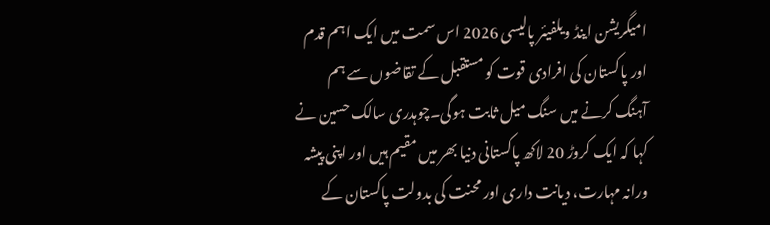امیگریشن اینڈ ویلفیئر پالیسی 2026 اس سمت میں ایک اہم قدم اور پاکستان کی افرادی قوت کو مستقبل کے تقاضوں سے ہم آہنگ کرنے میں سنگ میل ثابت ہوگی۔چوہدری سالک حسین نے کہا کہ ایک کروڑ 20 لاکھ پاکستانی دنیا بھر میں مقیم ہیں اور اپنی پیشہ ورانہ مہارت، دیانت داری اور محنت کی بدولت پاکستان کے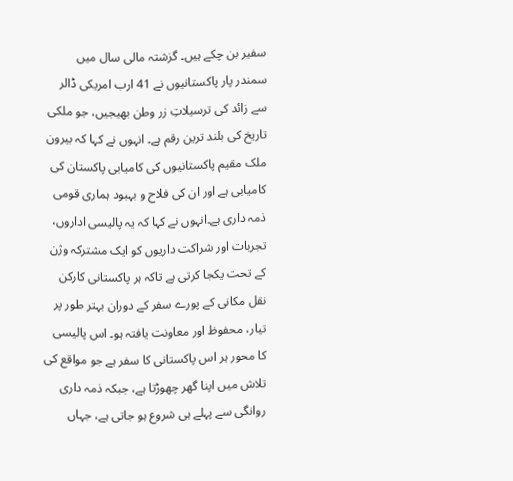سفیر بن چکے ہیں۔ گزشتہ مالی سال میں سمندر پار پاکستانیوں نے 41 ارب امریکی ڈالر سے زائد کی ترسیلاتِ زر وطن بھیجیں، جو ملکی تاریخ کی بلند ترین رقم ہے۔ انہوں نے کہا کہ بیرون ملک مقیم پاکستانیوں کی کامیابی پاکستان کی کامیابی ہے اور ان کی فلاح و بہبود ہماری قومی ذمہ داری ہے۔انہوں نے کہا کہ یہ پالیسی اداروں، تجربات اور شراکت داریوں کو ایک مشترکہ وژن کے تحت یکجا کرتی ہے تاکہ ہر پاکستانی کارکن نقل مکانی کے پورے سفر کے دوران بہتر طور پر تیار، محفوظ اور معاونت یافتہ ہو۔ اس پالیسی کا محور ہر اس پاکستانی کا سفر ہے جو مواقع کی تلاش میں اپنا گھر چھوڑتا ہے، جبکہ ذمہ داری روانگی سے پہلے ہی شروع ہو جاتی ہے، جہاں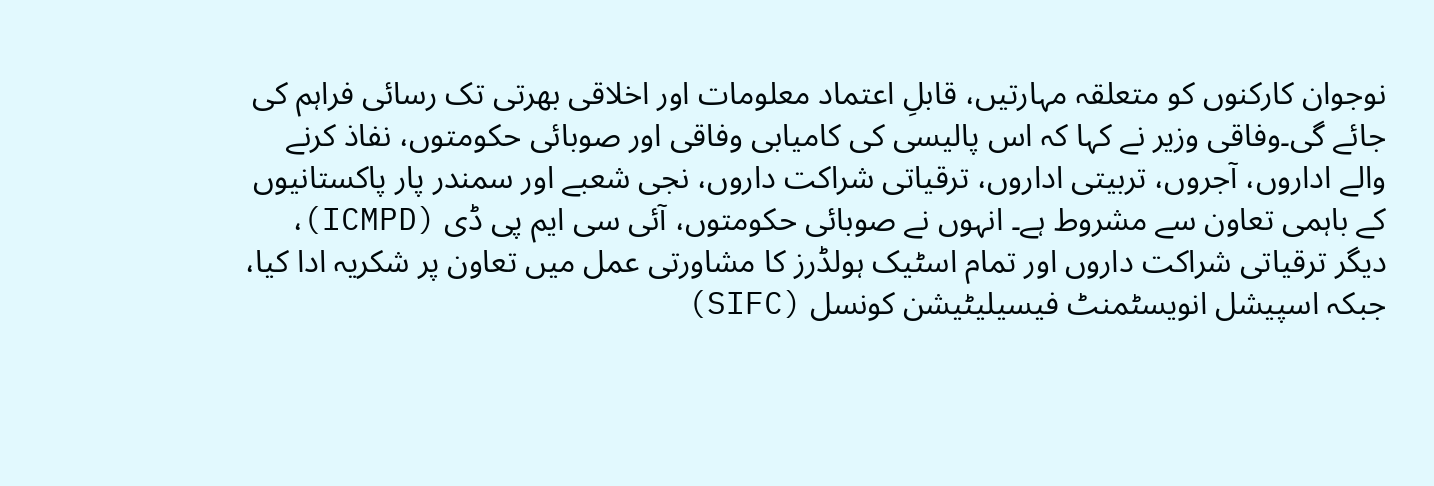نوجوان کارکنوں کو متعلقہ مہارتیں، قابلِ اعتماد معلومات اور اخلاقی بھرتی تک رسائی فراہم کی جائے گی۔وفاقی وزیر نے کہا کہ اس پالیسی کی کامیابی وفاقی اور صوبائی حکومتوں، نفاذ کرنے والے اداروں، آجروں، تربیتی اداروں، ترقیاتی شراکت داروں، نجی شعبے اور سمندر پار پاکستانیوں کے باہمی تعاون سے مشروط ہے۔ انہوں نے صوبائی حکومتوں، آئی سی ایم پی ڈی (ICMPD)، دیگر ترقیاتی شراکت داروں اور تمام اسٹیک ہولڈرز کا مشاورتی عمل میں تعاون پر شکریہ ادا کیا، جبکہ اسپیشل انویسٹمنٹ فیسیلیٹیشن کونسل (SIFC)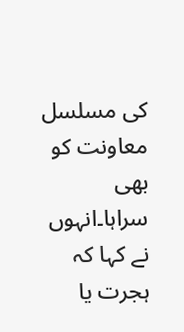کی مسلسل معاونت کو بھی سراہا۔انہوں نے کہا کہ ہجرت یا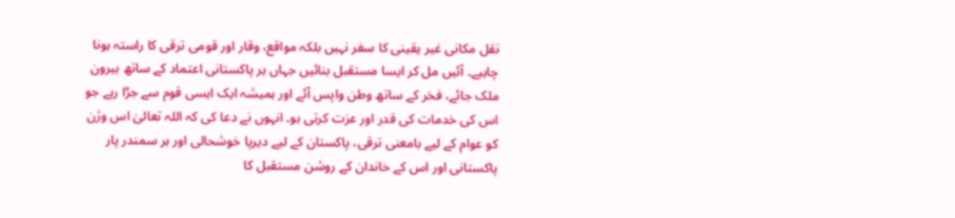نقل مکانی غیر یقینی کا سفر نہیں بلکہ مواقع، وقار اور قومی ترقی کا راستہ ہونا چاہیے۔ آئیں مل کر ایسا مستقبل بنائیں جہاں ہر پاکستانی اعتماد کے ساتھ بیرون ملک جائے، فخر کے ساتھ وطن واپس آئے اور ہمیشہ ایک ایسی قوم سے جڑا رہے جو اس کی خدمات کی قدر اور عزت کرتی ہو۔ انہوں نے دعا کی کہ اللہ تعالیٰ اس وژن کو عوام کے لیے بامعنی ترقی، پاکستان کے لیے دیرپا خوشحالی اور ہر سمندر پار پاکستانی اور اس کے خاندان کے روشن مستقبل کا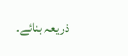ذریعہ بنائے۔